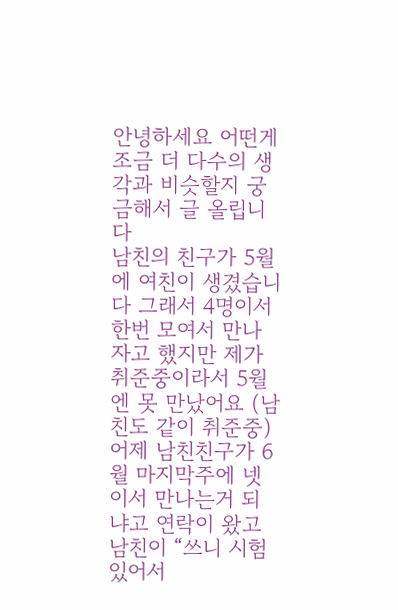안녕하세요 어떤게 조금 더 다수의 생각과 비슷할지 궁금해서 글 올립니다
남친의 친구가 5월에 여친이 생겼습니다 그래서 4명이서 한번 모여서 만나자고 했지만 제가 취준중이라서 5월엔 못 만났어요 (남친도 같이 취준중)
어제 남친친구가 6월 마지막주에 넷이서 만나는거 되냐고 연락이 왔고 남친이 “쓰니 시험있어서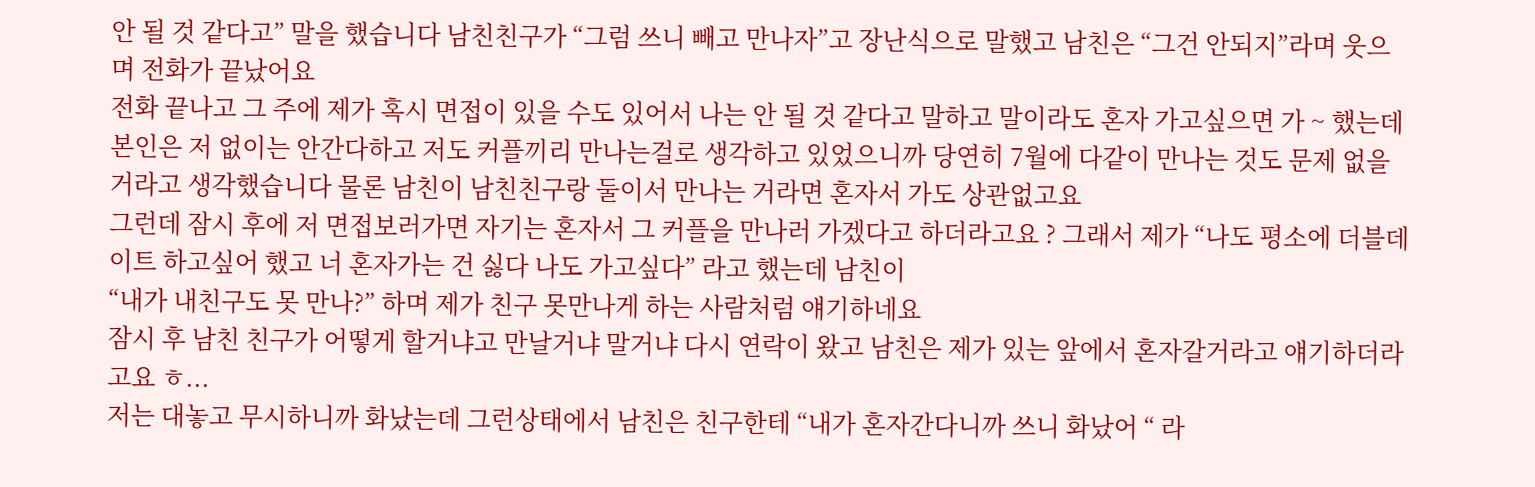안 될 것 같다고” 말을 했습니다 남친친구가 “그럼 쓰니 빼고 만나자”고 장난식으로 말했고 남친은 “그건 안되지”라며 웃으며 전화가 끝났어요
전화 끝나고 그 주에 제가 혹시 면접이 있을 수도 있어서 나는 안 될 것 같다고 말하고 말이라도 혼자 가고싶으면 가 ~ 했는데 본인은 저 없이는 안간다하고 저도 커플끼리 만나는걸로 생각하고 있었으니까 당연히 7월에 다같이 만나는 것도 문제 없을거라고 생각했습니다 물론 남친이 남친친구랑 둘이서 만나는 거라면 혼자서 가도 상관없고요
그런데 잠시 후에 저 면접보러가면 자기는 혼자서 그 커플을 만나러 가겠다고 하더라고요 ? 그래서 제가 “나도 평소에 더블데이트 하고싶어 했고 너 혼자가는 건 싫다 나도 가고싶다” 라고 했는데 남친이
“내가 내친구도 못 만나?” 하며 제가 친구 못만나게 하는 사람처럼 얘기하네요
잠시 후 남친 친구가 어떻게 할거냐고 만날거냐 말거냐 다시 연락이 왔고 남친은 제가 있는 앞에서 혼자갈거라고 얘기하더라고요 ㅎ...
저는 대놓고 무시하니까 화났는데 그런상태에서 남친은 친구한테 “내가 혼자간다니까 쓰니 화났어 “ 라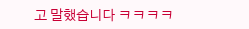고 말했습니다 ㅋㅋㅋㅋ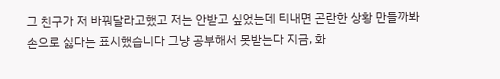그 친구가 저 바꿔달라고했고 저는 안받고 싶었는데 티내면 곤란한 상황 만들까봐 손으로 싫다는 표시했습니다 그냥 공부해서 못받는다 지금, 화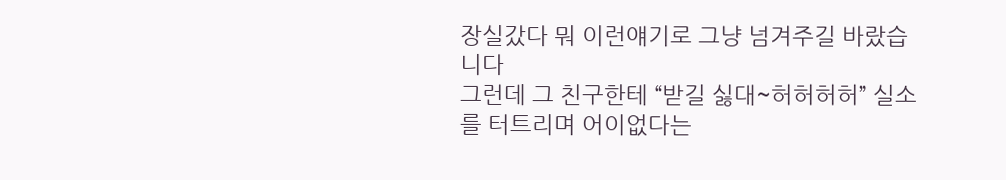장실갔다 뭐 이런얘기로 그냥 넘겨주길 바랐습니다
그런데 그 친구한테 “받길 싫대~허허허허” 실소를 터트리며 어이없다는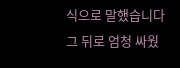식으로 말했습니다
그 뒤로 엄청 싸웠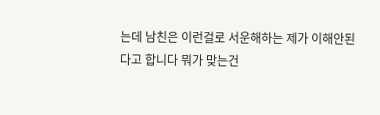는데 남친은 이런걸로 서운해하는 제가 이해안된다고 합니다 뭐가 맞는건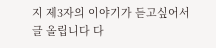지 제3자의 이야기가 듣고싶어서 글 올립니다 다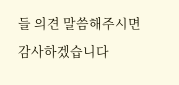들 의견 말씀해주시면 감사하겠습니다